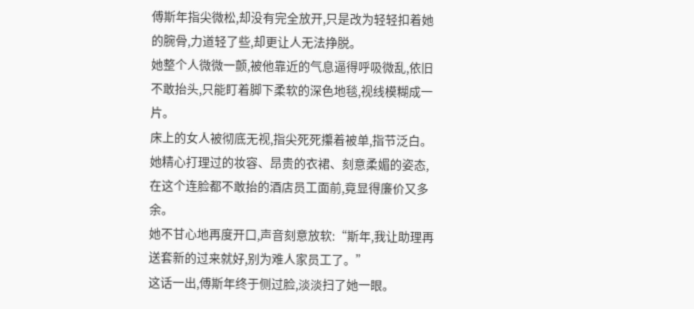傅斯年指尖微松,却没有完全放开,只是改为轻轻扣着她的腕骨,力道轻了些,却更让人无法挣脱。
她整个人微微一颤,被他靠近的气息逼得呼吸微乱,依旧不敢抬头,只能盯着脚下柔软的深色地毯,视线模糊成一片。
床上的女人被彻底无视,指尖死死攥着被单,指节泛白。她精心打理过的妆容、昂贵的衣裙、刻意柔媚的姿态,在这个连脸都不敢抬的酒店员工面前,竟显得廉价又多余。
她不甘心地再度开口,声音刻意放软:“斯年,我让助理再送套新的过来就好,别为难人家员工了。”
这话一出,傅斯年终于侧过脸,淡淡扫了她一眼。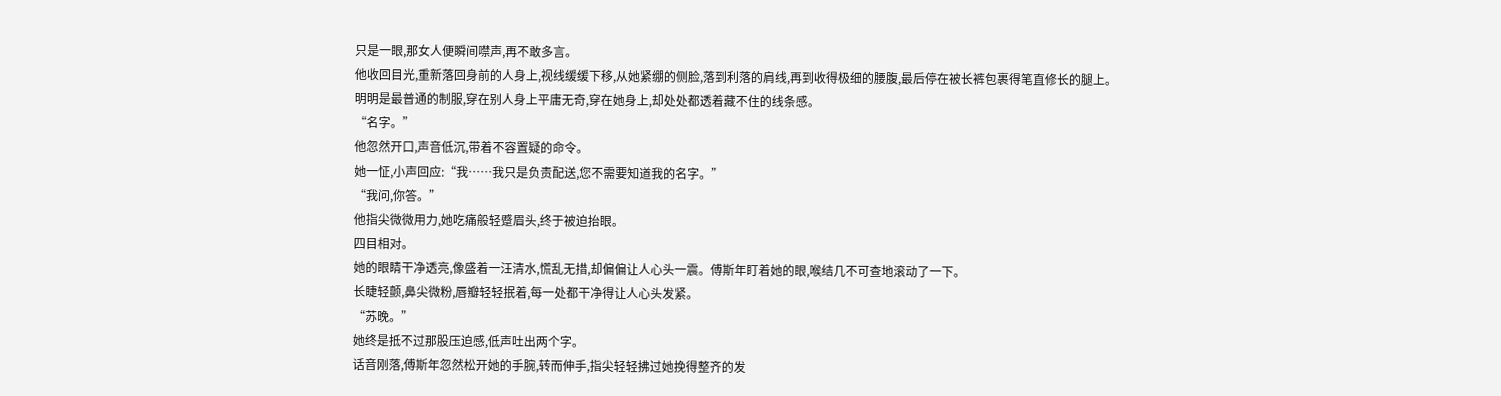只是一眼,那女人便瞬间噤声,再不敢多言。
他收回目光,重新落回身前的人身上,视线缓缓下移,从她紧绷的侧脸,落到利落的肩线,再到收得极细的腰腹,最后停在被长裤包裹得笔直修长的腿上。
明明是最普通的制服,穿在别人身上平庸无奇,穿在她身上,却处处都透着藏不住的线条感。
“名字。”
他忽然开口,声音低沉,带着不容置疑的命令。
她一怔,小声回应:“我……我只是负责配送,您不需要知道我的名字。”
“我问,你答。”
他指尖微微用力,她吃痛般轻蹙眉头,终于被迫抬眼。
四目相对。
她的眼睛干净透亮,像盛着一汪清水,慌乱无措,却偏偏让人心头一震。傅斯年盯着她的眼,喉结几不可查地滚动了一下。
长睫轻颤,鼻尖微粉,唇瓣轻轻抿着,每一处都干净得让人心头发紧。
“苏晚。”
她终是抵不过那股压迫感,低声吐出两个字。
话音刚落,傅斯年忽然松开她的手腕,转而伸手,指尖轻轻拂过她挽得整齐的发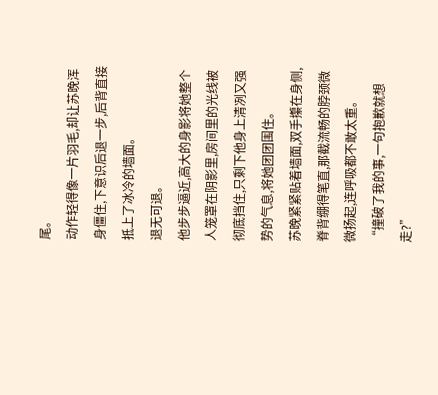尾。
动作轻得像一片羽毛,却让苏晚浑身僵住,下意识后退一步,后背直接抵上了冰冷的墙面。
退无可退。
他步步逼近,高大的身影将她整个人笼罩在阴影里,房间里的光线被彻底挡住,只剩下他身上清冽又强势的气息,将她团团围住。
苏晚紧紧贴着墙面,双手攥在身侧,脊背绷得笔直,那截流畅的脖颈微微扬起,连呼吸都不敢太重。
“撞破了我的事,一句抱歉就想走?”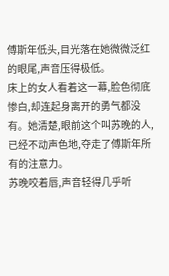傅斯年低头,目光落在她微微泛红的眼尾,声音压得极低。
床上的女人看着这一幕,脸色彻底惨白,却连起身离开的勇气都没有。她清楚,眼前这个叫苏晚的人,已经不动声色地,夺走了傅斯年所有的注意力。
苏晚咬着唇,声音轻得几乎听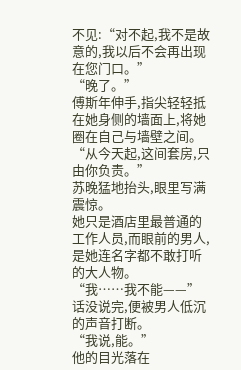不见:“对不起,我不是故意的,我以后不会再出现在您门口。”
“晚了。”
傅斯年伸手,指尖轻轻抵在她身侧的墙面上,将她圈在自己与墙壁之间。
“从今天起,这间套房,只由你负责。”
苏晚猛地抬头,眼里写满震惊。
她只是酒店里最普通的工作人员,而眼前的男人,是她连名字都不敢打听的大人物。
“我……我不能——”
话没说完,便被男人低沉的声音打断。
“我说,能。”
他的目光落在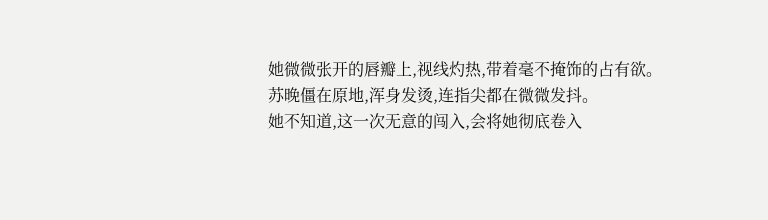她微微张开的唇瓣上,视线灼热,带着毫不掩饰的占有欲。
苏晚僵在原地,浑身发烫,连指尖都在微微发抖。
她不知道,这一次无意的闯入,会将她彻底卷入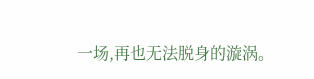一场,再也无法脱身的漩涡。